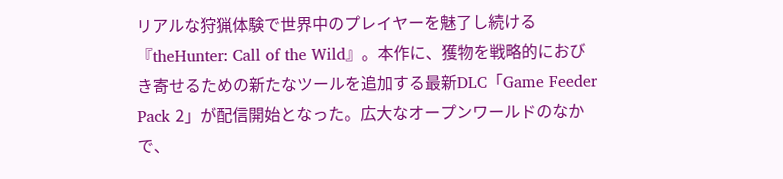リアルな狩猟体験で世界中のプレイヤーを魅了し続ける『theHunter: Call of the Wild』。本作に、獲物を戦略的におびき寄せるための新たなツールを追加する最新DLC「Game Feeder Pack 2」が配信開始となった。広大なオープンワールドのなかで、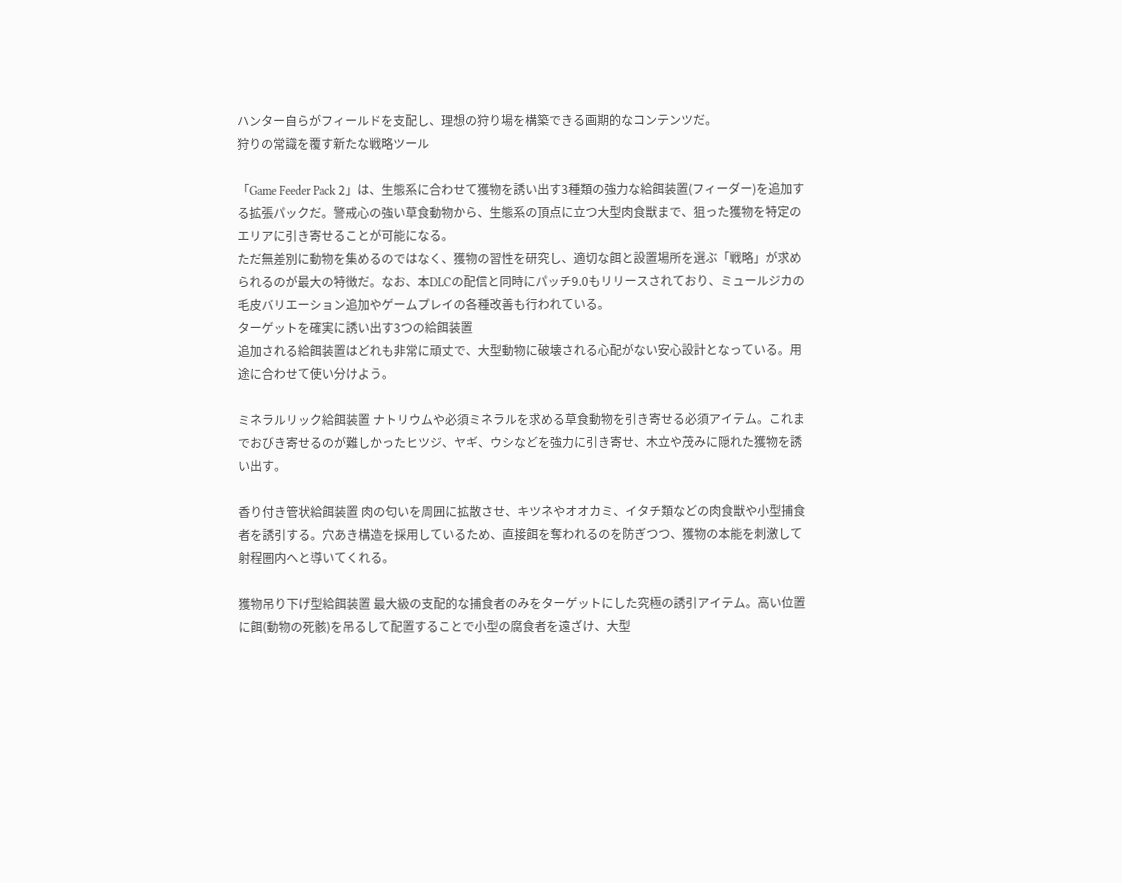ハンター自らがフィールドを支配し、理想の狩り場を構築できる画期的なコンテンツだ。
狩りの常識を覆す新たな戦略ツール

「Game Feeder Pack 2」は、生態系に合わせて獲物を誘い出す3種類の強力な給餌装置(フィーダー)を追加する拡張パックだ。警戒心の強い草食動物から、生態系の頂点に立つ大型肉食獣まで、狙った獲物を特定のエリアに引き寄せることが可能になる。
ただ無差別に動物を集めるのではなく、獲物の習性を研究し、適切な餌と設置場所を選ぶ「戦略」が求められるのが最大の特徴だ。なお、本DLCの配信と同時にパッチ9.0もリリースされており、ミュールジカの毛皮バリエーション追加やゲームプレイの各種改善も行われている。
ターゲットを確実に誘い出す3つの給餌装置
追加される給餌装置はどれも非常に頑丈で、大型動物に破壊される心配がない安心設計となっている。用途に合わせて使い分けよう。

ミネラルリック給餌装置 ナトリウムや必須ミネラルを求める草食動物を引き寄せる必須アイテム。これまでおびき寄せるのが難しかったヒツジ、ヤギ、ウシなどを強力に引き寄せ、木立や茂みに隠れた獲物を誘い出す。

香り付き管状給餌装置 肉の匂いを周囲に拡散させ、キツネやオオカミ、イタチ類などの肉食獣や小型捕食者を誘引する。穴あき構造を採用しているため、直接餌を奪われるのを防ぎつつ、獲物の本能を刺激して射程圏内へと導いてくれる。

獲物吊り下げ型給餌装置 最大級の支配的な捕食者のみをターゲットにした究極の誘引アイテム。高い位置に餌(動物の死骸)を吊るして配置することで小型の腐食者を遠ざけ、大型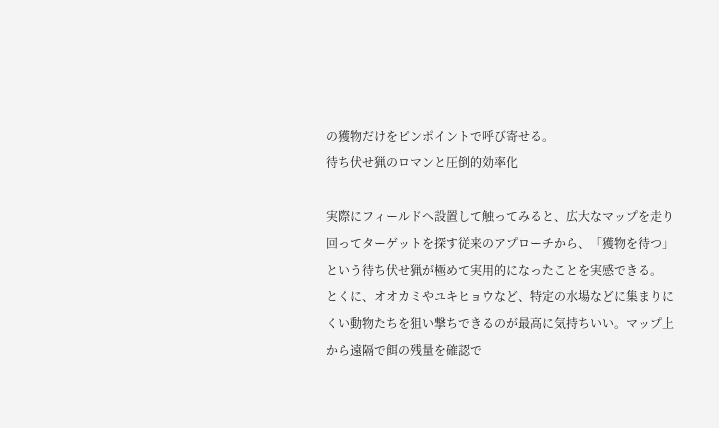の獲物だけをピンポイントで呼び寄せる。
待ち伏せ猟のロマンと圧倒的効率化

実際にフィールドへ設置して触ってみると、広大なマップを走り回ってターゲットを探す従来のアプローチから、「獲物を待つ」という待ち伏せ猟が極めて実用的になったことを実感できる。
とくに、オオカミやユキヒョウなど、特定の水場などに集まりにくい動物たちを狙い撃ちできるのが最高に気持ちいい。マップ上から遠隔で餌の残量を確認で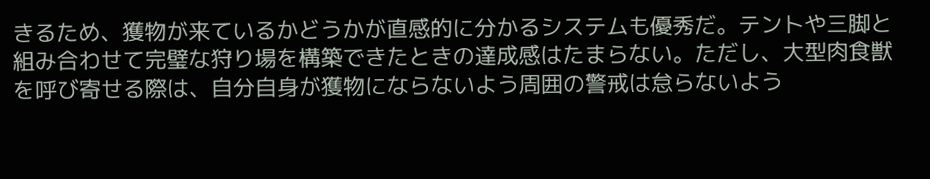きるため、獲物が来ているかどうかが直感的に分かるシステムも優秀だ。テントや三脚と組み合わせて完璧な狩り場を構築できたときの達成感はたまらない。ただし、大型肉食獣を呼び寄せる際は、自分自身が獲物にならないよう周囲の警戒は怠らないよう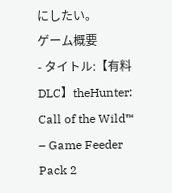にしたい。
ゲーム概要
- タイトル:【有料DLC】theHunter: Call of the Wild™ – Game Feeder Pack 2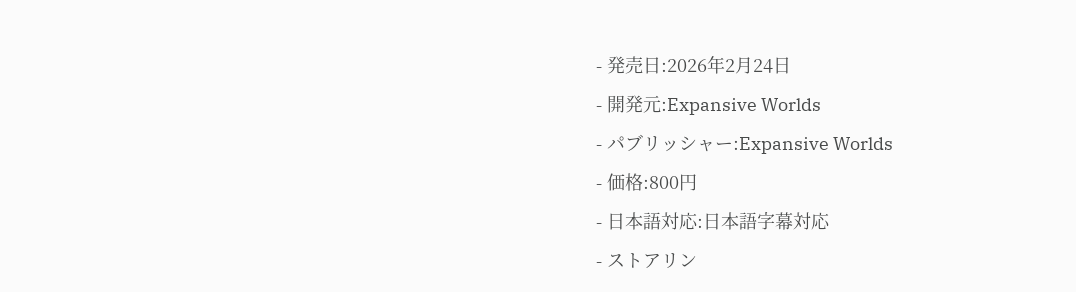- 発売日:2026年2月24日
- 開発元:Expansive Worlds
- パブリッシャー:Expansive Worlds
- 価格:800円
- 日本語対応:日本語字幕対応
- ストアリン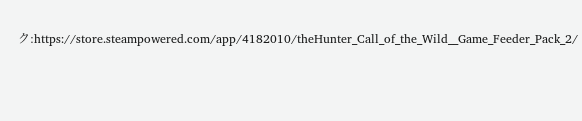ク:https://store.steampowered.com/app/4182010/theHunter_Call_of_the_Wild__Game_Feeder_Pack_2/